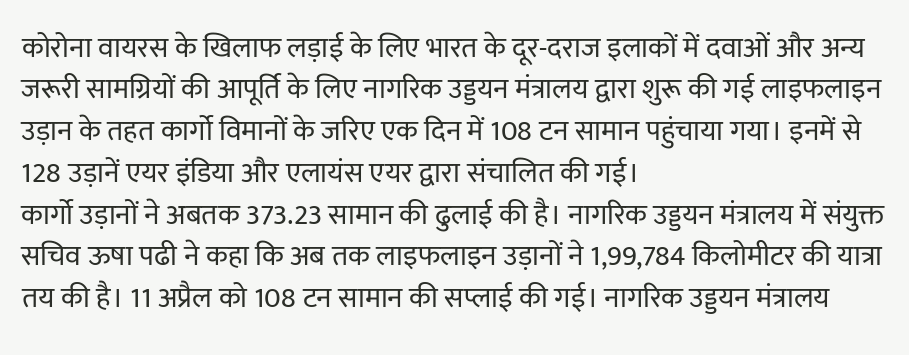कोरोना वायरस के खिलाफ लड़ाई के लिए भारत के दूर-दराज इलाकों में दवाओं और अन्य जरूरी सामग्रियों की आपूर्ति के लिए नागरिक उड्डयन मंत्रालय द्वारा शुरू की गई लाइफलाइन उड़ान के तहत कार्गो विमानों के जरिए एक दिन में 108 टन सामान पहुंचाया गया। इनमें से 128 उड़ानें एयर इंडिया और एलायंस एयर द्वारा संचालित की गई।
कार्गो उड़ानों ने अबतक 373.23 सामान की ढुलाई की है। नागरिक उड्डयन मंत्रालय में संयुक्त सचिव ऊषा पढी ने कहा कि अब तक लाइफलाइन उड़ानों ने 1,99,784 किलोमीटर की यात्रा तय की है। 11 अप्रैल को 108 टन सामान की सप्लाई की गई। नागरिक उड्डयन मंत्रालय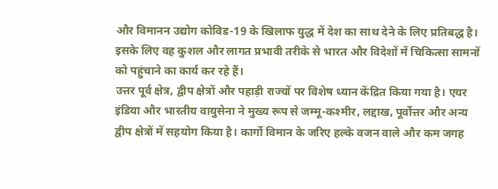और विमानन उद्योग कोविड-19 के खिलाफ युद्ध में देश का साथ देने के लिए प्रतिबद्ध है। इसके लिए वह कुशल और लागत प्रभावी तरीके से भारत और विदेशों में चिकित्सा सामनों को पहुंचाने का कार्य कर रहे हैं।
उत्तर पूर्व क्षेत्र, द्वीप क्षेत्रों और पहाड़ी राज्यों पर विशेष ध्यान केंद्रित किया गया है। एयर इंडिया और भारतीय वायुसेना ने मुख्य रूप से जम्मू-कश्मीर, लद्दाख, पूर्वोत्तर और अन्य द्वीप क्षेत्रों में सहयोग किया है। कार्गो विमान के जरिए हल्के वजन वाले और कम जगह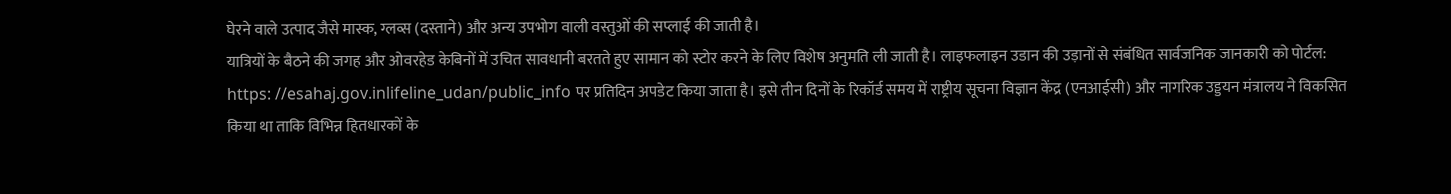घेरने वाले उत्पाद जैसे मास्क, ग्लव्स (दस्ताने) और अन्य उपभोग वाली वस्तुओं की सप्लाई की जाती है।
यात्रियों के बैठने की जगह और ओवरहेड केबिनों में उचित सावधानी बरतते हुए सामान को स्टोर करने के लिए विशेष अनुमति ली जाती है। लाइफलाइन उडान की उड़ानों से संबंधित सार्वजनिक जानकारी को पोर्टल: https: //esahaj.gov.inlifeline_udan/public_info पर प्रतिदिन अपडेट किया जाता है। इसे तीन दिनों के रिकॉर्ड समय में राष्ट्रीय सूचना विज्ञान केंद्र (एनआईसी) और नागरिक उड्डयन मंत्रालय ने विकसित किया था ताकि विभिन्न हितधारकों के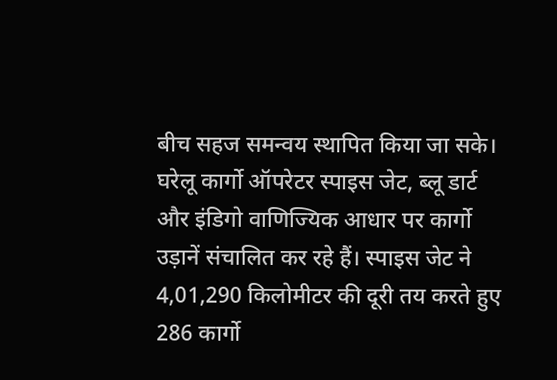बीच सहज समन्वय स्थापित किया जा सके।
घरेलू कार्गो ऑपरेटर स्पाइस जेट, ब्लू डार्ट और इंडिगो वाणिज्यिक आधार पर कार्गो उड़ानें संचालित कर रहे हैं। स्पाइस जेट ने 4,01,290 किलोमीटर की दूरी तय करते हुए 286 कार्गो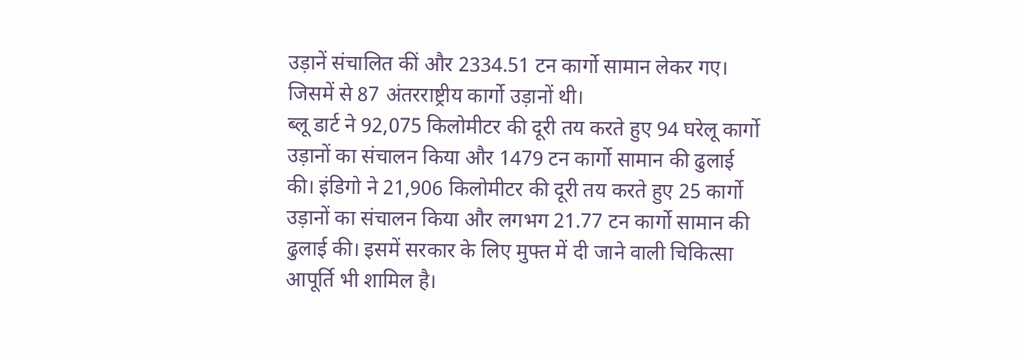उड़ानें संचालित कीं और 2334.51 टन कार्गो सामान लेकर गए। जिसमें से 87 अंतरराष्ट्रीय कार्गो उड़ानों थी।
ब्लू डार्ट ने 92,075 किलोमीटर की दूरी तय करते हुए 94 घरेलू कार्गो उड़ानों का संचालन किया और 1479 टन कार्गो सामान की ढुलाई की। इंडिगो ने 21,906 किलोमीटर की दूरी तय करते हुए 25 कार्गो उड़ानों का संचालन किया और लगभग 21.77 टन कार्गो सामान की ढुलाई की। इसमें सरकार के लिए मुफ्त में दी जाने वाली चिकित्सा आपूर्ति भी शामिल है।